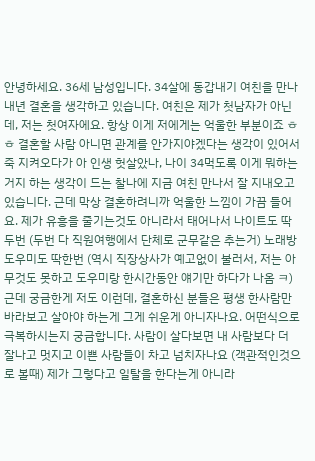안녕하세요. 36세 남성입니다. 34살에 동갑내기 여친을 만나 내년 결혼을 생각하고 있습니다. 여친은 제가 첫남자가 아닌데, 저는 첫여자에요. 항상 이게 저에게는 억울한 부분이죠 ㅎㅎ 결혼할 사람 아니면 관계를 안가지야겠다는 생각이 있어서 죽 지켜오다가 아 인생 헛살았나, 나이 34먹도록 이게 뭐하는거지 하는 생각이 드는 찰나에 지금 여친 만나서 잘 지내오고 있습니다. 근데 막상 결혼하려니까 억울한 느낌이 가끔 들어요. 제가 유흥을 줄기는것도 아니라서 태어나서 나이트도 딱 두번 (두번 다 직원여행에서 단체로 군무같은 추는거) 노래방 도우미도 딱한번 (역시 직장상사가 예고없이 불러서, 저는 아무것도 못하고 도우미랑 한시간동안 얘기만 하다가 나옴 ㅋ) 근데 궁금한게 저도 이런데, 결혼하신 분들은 평생 한사람만 바라보고 살아야 하는게 그게 쉬운게 아니자나요. 어떤식으로 극복하시는지 궁금합니다. 사람이 살다보면 내 사람보다 더 잘나고 멋지고 이쁜 사람들이 차고 넘치자나요 (객관적인것으로 볼때) 제가 그렇다고 일탈을 한다는게 아니라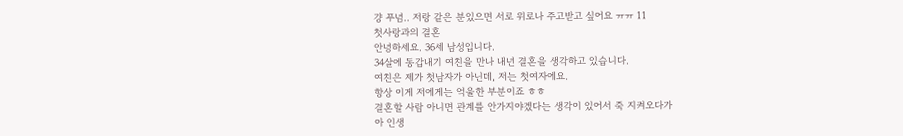걍 푸념.. 저랑 같은 분있으면 서로 위로나 주고받고 싶어요 ㅠㅠ 11
첫사랑과의 결혼
안녕하세요. 36세 남성입니다.
34살에 동갑내기 여친을 만나 내년 결혼을 생각하고 있습니다.
여친은 제가 첫남자가 아닌데, 저는 첫여자에요.
항상 이게 저에게는 억울한 부분이죠 ㅎㅎ
결혼할 사람 아니면 관계를 안가지야겠다는 생각이 있어서 죽 지켜오다가
아 인생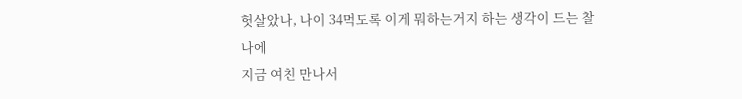헛살았나, 나이 34먹도록 이게 뭐하는거지 하는 생각이 드는 찰나에
지금 여친 만나서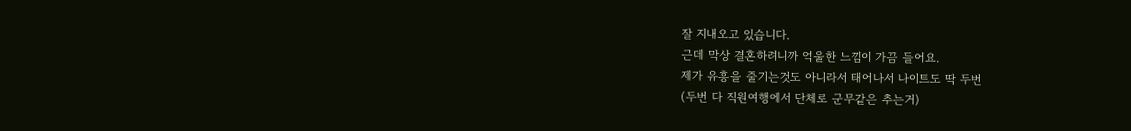잘 지내오고 있습니다.
근데 막상 결혼하려니까 억울한 느낌이 가끔 들어요.
제가 유흥을 줄기는것도 아니라서 태어나서 나이트도 딱 두번
(두번 다 직원여행에서 단체로 군무같은 추는거)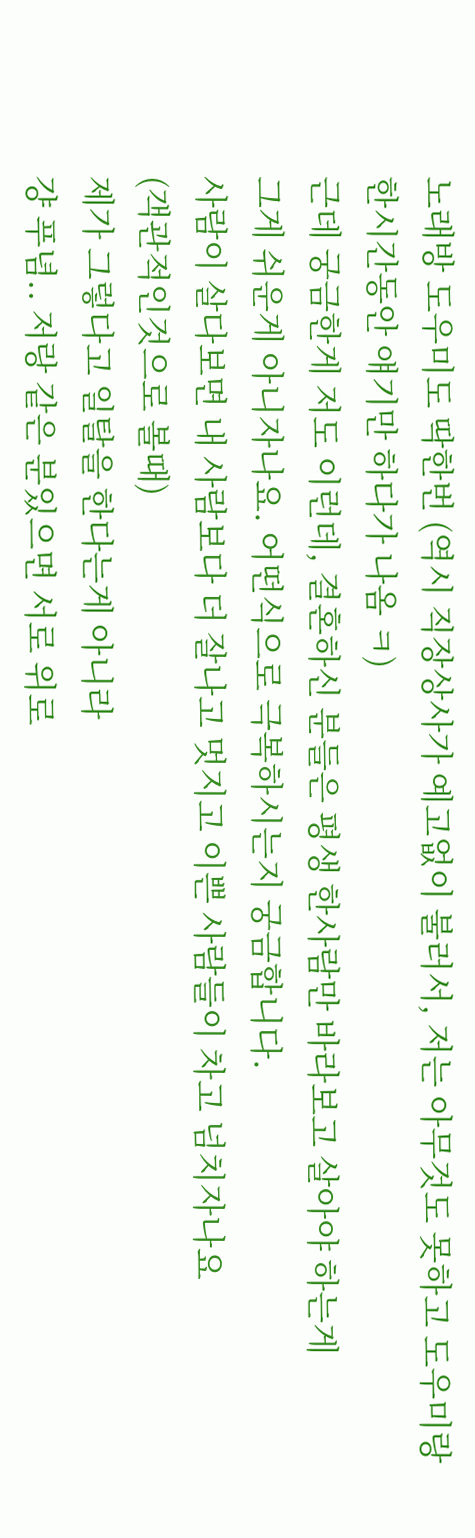노래방 도우미도 딱한번 (역시 직장상사가 예고없이 불러서, 저는 아무것도 못하고 도우미랑
한시간동안 얘기만 하다가 나옴 ㅋ)
근데 궁금한게 저도 이런데, 결혼하신 분들은 평생 한사람만 바라보고 살아야 하는게
그게 쉬운게 아니자나요. 어떤식으로 극복하시는지 궁금합니다.
사람이 살다보면 내 사람보다 더 잘나고 멋지고 이쁜 사람들이 차고 넘치자나요
(객관적인것으로 볼때)
제가 그렇다고 일탈을 한다는게 아니라
걍 푸념.. 저랑 같은 분있으면 서로 위로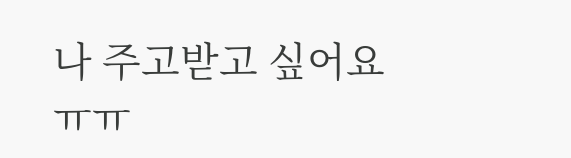나 주고받고 싶어요 ㅠㅠ